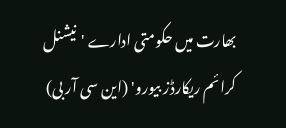بھارت میں حکومتی ادارے 'نیشنل کرائم ریکارڈز بیورو' (این سی آر بی)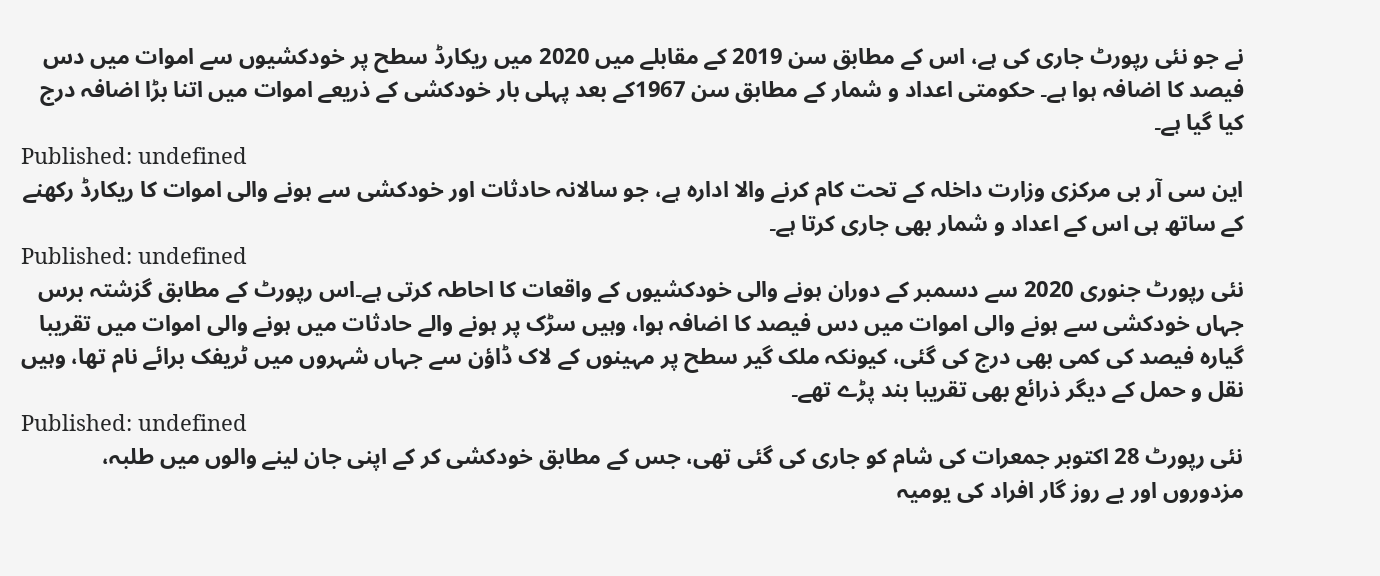نے جو نئی رپورٹ جاری کی ہے، اس کے مطابق سن 2019 کے مقابلے میں 2020 میں ریکارڈ سطح پر خودکشیوں سے اموات میں دس فیصد کا اضافہ ہوا ہے۔ حکومتی اعداد و شمار کے مطابق سن 1967کے بعد پہلی بار خودکشی کے ذریعے اموات میں اتنا بڑا اضافہ درج کیا گيا ہے۔
Published: undefined
این سی آر بی مرکزی وزارت داخلہ کے تحت کام کرنے والا ادارہ ہے، جو سالانہ حادثات اور خودکشی سے ہونے والی اموات کا ریکارڈ رکھنے کے ساتھ ہی اس کے اعداد و شمار بھی جاری کرتا ہے۔
Published: undefined
نئی رپورٹ جنوری 2020 سے دسمبر کے دوران ہونے والی خودکشیوں کے واقعات کا احاطہ کرتی ہے۔اس رپورٹ کے مطابق گزشتہ برس جہاں خودکشی سے ہونے والی اموات میں دس فیصد کا اضافہ ہوا، وہیں سڑک پر ہونے والے حادثات میں ہونے والی اموات میں تقریبا گیارہ فیصد کی کمی بھی درج کی گئی، کیونکہ ملک گیر سطح پر مہینوں کے لاک ڈاؤن سے جہاں شہروں میں ٹریفک برائے نام تھا، وہیں نقل و حمل کے دیگر ذرائع بھی تقریبا بند پڑے تھے۔
Published: undefined
نئی رپورٹ 28 اکتوبر جمعرات کی شام کو جاری کی گئی تھی، جس کے مطابق خودکشی کر کے اپنی جان لینے والوں میں طلبہ، مزدوروں اور بے روز گار افراد کی یومیہ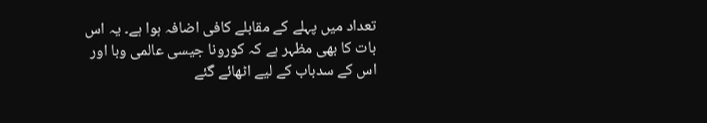تعداد میں پہلے کے مقابلے کافی اضافہ ہوا ہے۔ یہ اس بات کا بھی مظہر ہے کہ کورونا جیسی عالمی وبا اور اس کے سدباب کے لیے اٹھائے گئے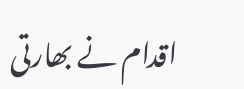اقدام نے بھارتی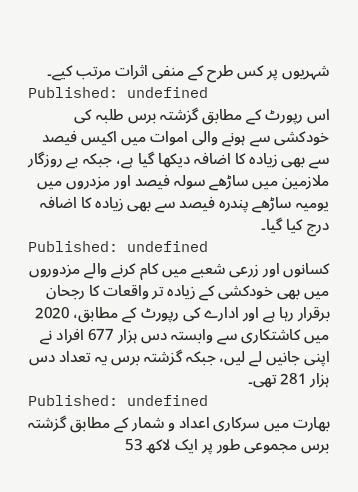شہریوں پر کس طرح کے منفی اثرات مرتب کیے۔
Published: undefined
اس رپورٹ کے مطابق گزشتہ برس طلبہ کی خودکشی سے ہونے والی اموات میں اکیس فیصد سے بھی زیادہ کا اضافہ دیکھا گيا ہے، جبکہ بے روزگار ملازمین میں ساڑھے سولہ فیصد اور مزدروں میں یومیہ ساڑھے پندرہ فیصد سے بھی زیادہ کا اضافہ درج کیا گيا۔
Published: undefined
کسانوں اور زرعی شعبے میں کام کرنے والے مزدوروں میں بھی خودکشی کے زیادہ تر واقعات کا رجحان برقرار رہا ہے اور ادارے کی رپورٹ کے مطابق، 2020 میں کاشتکاری سے وابستہ دس ہزار 677 افراد نے اپنی جانیں لے لیں، جبکہ گزشتہ برس یہ تعداد دس ہزار 281 تھی۔
Published: undefined
بھارت میں سرکاری اعداد و شمار کے مطابق گزشتہ برس مجموعی طور پر ایک لاکھ 53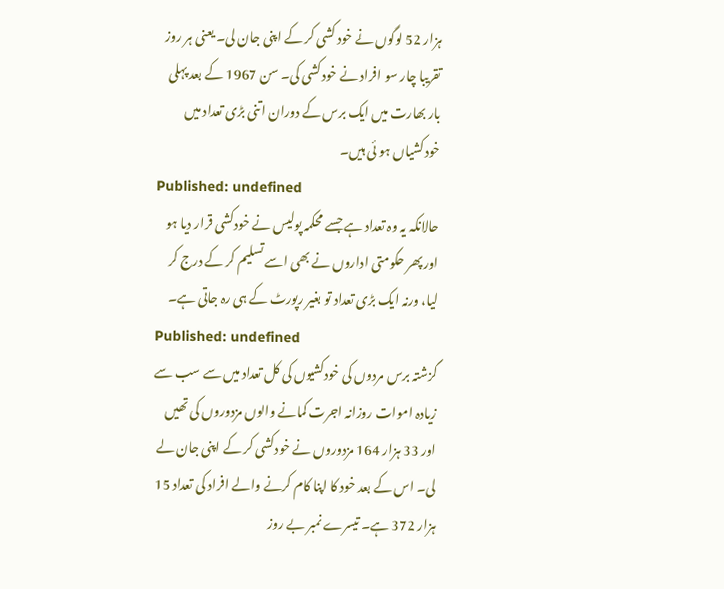ہزار 52 لوگوں نے خود کشی کر کے اپنی جان لی۔ یعنی ہر روز تقریبا چار سو افراد نے خودکشی کی۔ سن 1967 کے بعد پہلی بار بھارت میں ایک برس کے دوران اتنی بڑی تعداد میں خودکشیاں ہو ئی ہیں۔
Published: undefined
حالانکہ یہ وہ تعداد ہے جسے محکمہ پولیس نے خودکشی قرار دیا ہو اور پھر حکومتی اداروں نے بھی اسے تسلیم کر کے درج کر لیا، ورنہ ایک بڑی تعداد تو بغیر رپورٹ کے ہی رہ جاتی ہے۔
Published: undefined
گزشتہ برس مردوں کی خودکشیوں کی کل تعداد میں سے سب سے زیادہ اموات روزانہ اجرت کمانے والوں مزدوروں کی تھیں اور 33 ہزار 164 مزدوروں نے خودکشی کر کے اپنی جان لے لی۔ اس کے بعد خود کا اپنا کام کرنے والے افراد کی تعداد 15 ہزار 372 ہے۔ تیسرے نمبر بے روز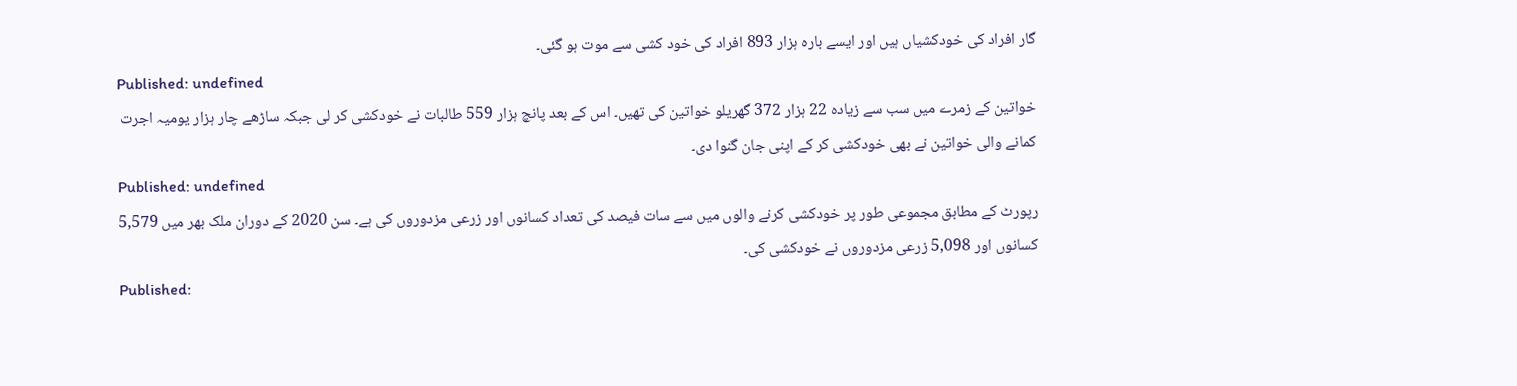گار افراد کی خودکشیاں ہیں اور ایسے بارہ ہزار 893 افراد کی خود کشی سے موت ہو گئی۔
Published: undefined
خواتین کے زمرے میں سب سے زیادہ 22 ہزار 372 گھریلو خواتین کی تھیں۔ اس کے بعد پانچ ہزار 559 طالبات نے خودکشی کر لی جبکہ ساڑھے چار ہزار یومیہ اجرت کمانے والی خواتین نے بھی خودکشی کر کے اپنی جان گنوا دی۔
Published: undefined
رپورٹ کے مطابق مجموعی طور پر خودکشی کرنے والوں میں سے سات فیصد کی تعداد کسانوں اور زرعی مزدوروں کی ہے۔ سن 2020 کے دوران ملک بھر میں 5,579 کسانوں اور 5,098 زرعی مزدوروں نے خودکشی کی۔
Published: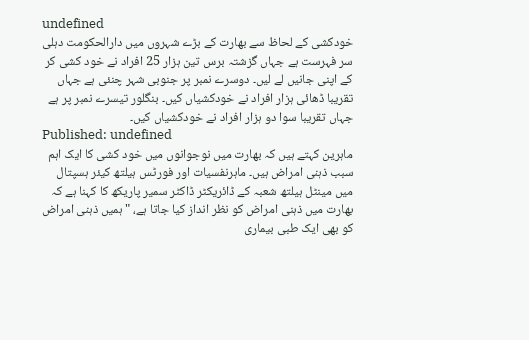undefined
خودکشی کے لحاظ سے بھارت کے بڑے شہروں میں دارالحکومت دہلی سر فہرست ہے جہاں گزشتہ برس تین ہزار 25 افراد نے خود کشی کر کے اپنی جانیں لے لیں۔ دوسرے نمبر پر جنوبی شہر چنئی ہے جہاں تقریبا ڈھائی ہزار افراد نے خودکشیاں کیں۔ بنگلور تیسرے نمبر پر ہے جہاں تقریبا سوا دو ہزار افراد نے خودکشیاں کیں۔
Published: undefined
ماہرین کہتے ہیں کہ بھارت میں نوجوانوں میں خود کشی کا ایک اہم سبب ذہنی امراض ہیں۔ ماہرنفسیات اور فورٹس ہیلتھ کیئر ہسپتال میں مینٹل ہیلتھ شعبہ کے ڈائریکٹر ڈاکٹر سمیر پاریکھ کا کہنا ہے کہ بھارت میں ذہنی امراض کو نظر انداز کیا جاتا ہے، "ہمیں ذہنی امراض کو بھی ایک طبی بیماری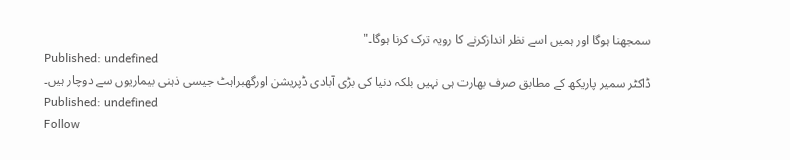سمجھنا ہوگا اور ہمیں اسے نظر اندازکرنے کا رویہ ترک کرنا ہوگا۔"
Published: undefined
ڈاکٹر سمیر پاریکھ کے مطابق صرف بھارت ہی نہیں بلکہ دنیا کی بڑی آبادی ڈپریشن اورگھبراہٹ جیسی ذہنی بیماریوں سے دوچار ہیں۔
Published: undefined
Follow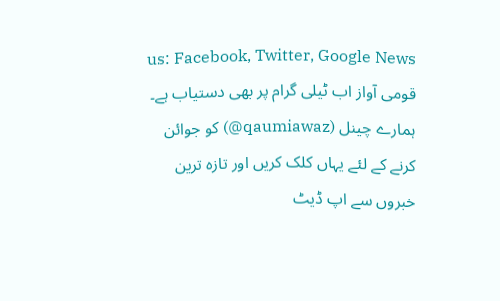us: Facebook, Twitter, Google News
قومی آواز اب ٹیلی گرام پر بھی دستیاب ہے۔ ہمارے چینل (qaumiawaz@) کو جوائن کرنے کے لئے یہاں کلک کریں اور تازہ ترین خبروں سے اپ ڈیٹ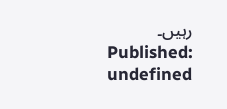رہیں۔
Published: undefined